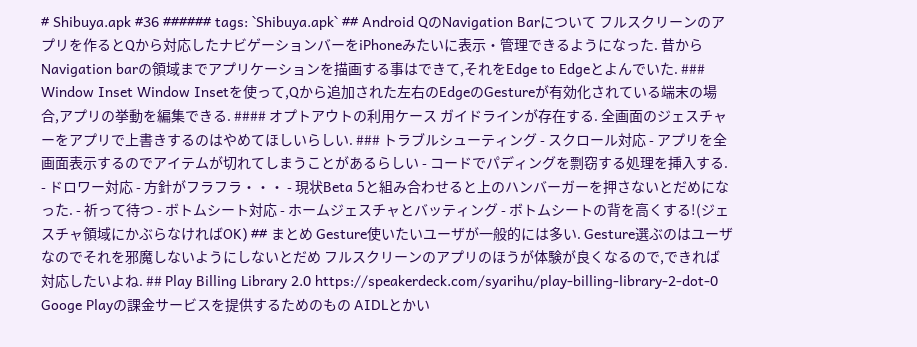# Shibuya.apk #36 ###### tags: `Shibuya.apk` ## Android QのNavigation Barについて フルスクリーンのアプリを作るとQから対応したナビゲーションバーをiPhoneみたいに表示・管理できるようになった. 昔からNavigation barの領域までアプリケーションを描画する事はできて,それをEdge to Edgeとよんでいた. ### Window Inset Window Insetを使って,Qから追加された左右のEdgeのGestureが有効化されている端末の場合,アプリの挙動を編集できる. #### オプトアウトの利用ケース ガイドラインが存在する. 全画面のジェスチャーをアプリで上書きするのはやめてほしいらしい. ### トラブルシューティング - スクロール対応 - アプリを全画面表示するのでアイテムが切れてしまうことがあるらしい - コードでパディングを剽窃する処理を挿入する. - ドロワー対応 - 方針がフラフラ・・・ - 現状Beta 5と組み合わせると上のハンバーガーを押さないとだめになった. - 祈って待つ - ボトムシート対応 - ホームジェスチャとバッティング - ボトムシートの背を高くする!(ジェスチャ領域にかぶらなければOK) ## まとめ Gesture使いたいユーザが一般的には多い. Gesture選ぶのはユーザなのでそれを邪魔しないようにしないとだめ フルスクリーンのアプリのほうが体験が良くなるので,できれば対応したいよね. ## Play Billing Library 2.0 https://speakerdeck.com/syarihu/play-billing-library-2-dot-0 Googe Playの課金サービスを提供するためのもの AIDLとかい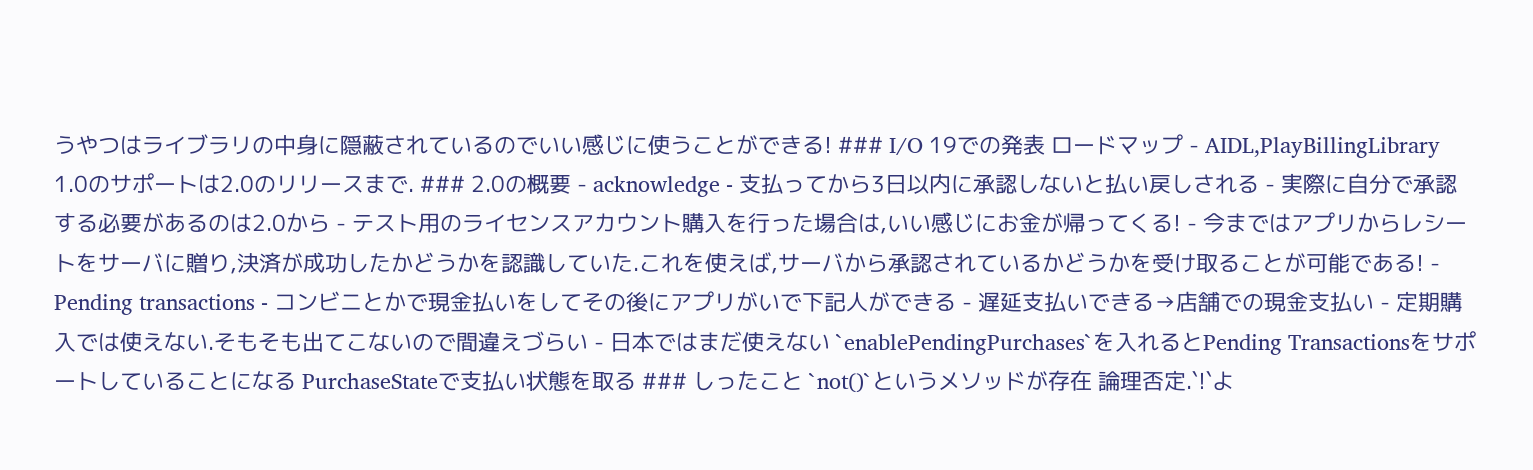うやつはライブラリの中身に隠蔽されているのでいい感じに使うことができる! ### I/O 19での発表 ロードマップ - AIDL,PlayBillingLibrary 1.0のサポートは2.0のリリースまで. ### 2.0の概要 - acknowledge - 支払ってから3日以内に承認しないと払い戻しされる - 実際に自分で承認する必要があるのは2.0から - テスト用のライセンスアカウント購入を行った場合は,いい感じにお金が帰ってくる! - 今まではアプリからレシートをサーバに贈り,決済が成功したかどうかを認識していた.これを使えば,サーバから承認されているかどうかを受け取ることが可能である! - Pending transactions - コンビニとかで現金払いをしてその後にアプリがいで下記人ができる - 遅延支払いできる→店舗での現金支払い - 定期購入では使えない.そもそも出てこないので間違えづらい - 日本ではまだ使えない `enablePendingPurchases`を入れるとPending Transactionsをサポートしていることになる PurchaseStateで支払い状態を取る ### しったこと `not()`というメソッドが存在 論理否定.`!`よ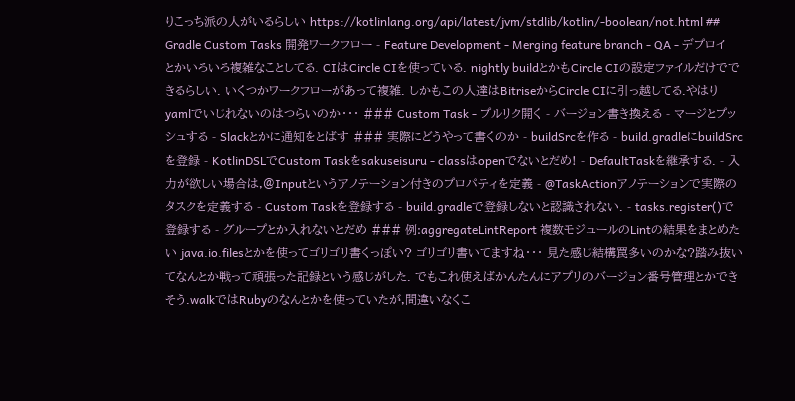りこっち派の人がいるらしい https://kotlinlang.org/api/latest/jvm/stdlib/kotlin/-boolean/not.html ## Gradle Custom Tasks 開発ワークフロー - Feature Development - Merging feature branch - QA - デプロイ とかいろいろ複雑なことしてる. CIはCircle CIを使っている. nightly buildとかもCircle CIの設定ファイルだけでできるらしい. いくつかワークフローがあって複雑. しかもこの人達はBitriseからCircle CIに引っ越してる.やはりyamlでいじれないのはつらいのか・・・ ### Custom Task - プルリク開く - バージョン書き換える - マージとプッシュする - Slackとかに通知をとばす ### 実際にどうやって書くのか - buildSrcを作る - build.gradleにbuildSrcを登録 - KotlinDSLでCustom Taskをsakuseisuru - classはopenでないとだめ! - DefaultTaskを継承する. - 入力が欲しい場合は,@Inputというアノテーション付きのプロパティを定義 - @TaskActionアノテーションで実際のタスクを定義する - Custom Taskを登録する - build.gradleで登録しないと認識されない. - tasks.register()で登録する - グループとか入れないとだめ ### 例:aggregateLintReport 複数モジュールのLintの結果をまとめたい java.io.filesとかを使ってゴリゴリ書くっぽい? ゴリゴリ書いてますね・・・ 見た感じ結構罠多いのかな?踏み抜いてなんとか戦って頑張った記録という感じがした. でもこれ使えばかんたんにアプリのバージョン番号管理とかできそう.walkではRubyのなんとかを使っていたが,間違いなくこ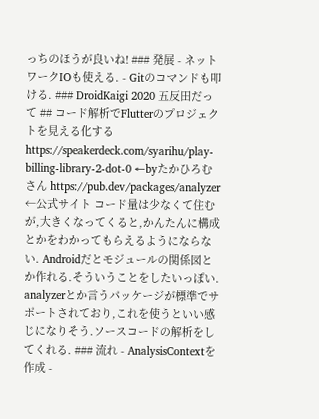っちのほうが良いね! ### 発展 - ネットワークIOも使える. - Gitのコマンドも叩ける. ### DroidKaigi 2020 五反田だって ## コード解析でFlutterのプロジェクトを見える化する https://speakerdeck.com/syarihu/play-billing-library-2-dot-0 ←byたかひろむさん https://pub.dev/packages/analyzer ←公式サイト コード量は少なくて住むが,大きくなってくると,かんたんに構成とかをわかってもらえるようにならない. Androidだとモジュールの関係図とか作れる.そういうことをしたいっぽい. analyzerとか言うパッケージが標準でサポートされており,これを使うといい感じになりそう.ソースコードの解析をしてくれる. ### 流れ - AnalysisContextを作成 -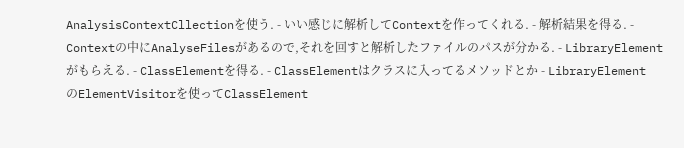AnalysisContextCllectionを使う. - いい感じに解析してContextを作ってくれる. - 解析結果を得る. - Contextの中にAnalyseFilesがあるので,それを回すと解析したファイルのパスが分かる. - LibraryElementがもらえる. - ClassElementを得る. - ClassElementはクラスに入ってるメソッドとか - LibraryElementのElementVisitorを使ってClassElement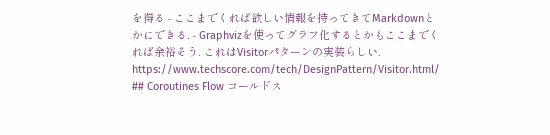を得る - ここまでくれば欲しい情報を持ってきてMarkdownとかにできる. - Graphvizを使ってグラフ化するとかもここまでくれば余裕そう. これはVisitorパターンの実装らしい. https://www.techscore.com/tech/DesignPattern/Visitor.html/ ## Coroutines Flow コールドス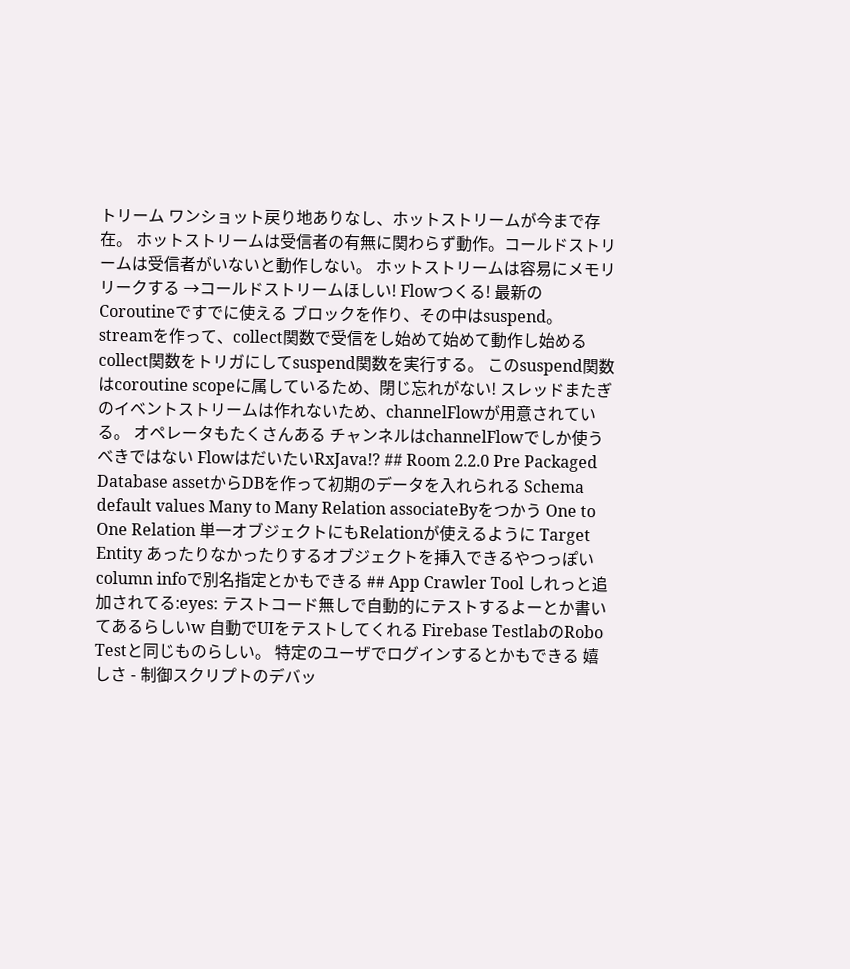トリーム ワンショット戻り地ありなし、ホットストリームが今まで存在。 ホットストリームは受信者の有無に関わらず動作。コールドストリームは受信者がいないと動作しない。 ホットストリームは容易にメモリリークする →コールドストリームほしい! Flowつくる! 最新のCoroutineですでに使える ブロックを作り、その中はsuspend。 streamを作って、collect関数で受信をし始めて始めて動作し始める collect関数をトリガにしてsuspend関数を実行する。 このsuspend関数はcoroutine scopeに属しているため、閉じ忘れがない! スレッドまたぎのイベントストリームは作れないため、channelFlowが用意されている。 オペレータもたくさんある チャンネルはchannelFlowでしか使うべきではない FlowはだいたいRxJava!? ## Room 2.2.0 Pre Packaged Database assetからDBを作って初期のデータを入れられる Schema default values Many to Many Relation associateByをつかう One to One Relation 単一オブジェクトにもRelationが使えるように Target Entity あったりなかったりするオブジェクトを挿入できるやつっぽい column infoで別名指定とかもできる ## App Crawler Tool しれっと追加されてる:eyes: テストコード無しで自動的にテストするよーとか書いてあるらしいw 自動でUIをテストしてくれる Firebase TestlabのRobo Testと同じものらしい。 特定のユーザでログインするとかもできる 嬉しさ - 制御スクリプトのデバッ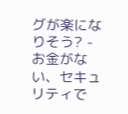グが楽になりそう? - お金がない、セキュリティで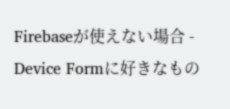Firebaseが使えない場合 - Device Formに好きなもの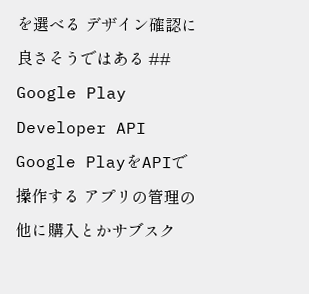を選べる デザイン確認に良さそうではある ## Google Play Developer API Google PlayをAPIで操作する アプリの管理の他に購入とかサブスク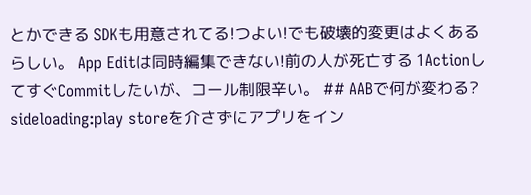とかできる SDKも用意されてる!つよい!でも破壊的変更はよくあるらしい。 App Editは同時編集できない!前の人が死亡する 1ActionしてすぐCommitしたいが、コール制限辛い。 ## AABで何が変わる? sideloading:play storeを介さずにアプリをイン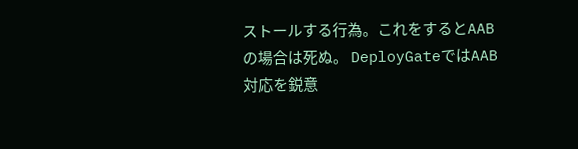ストールする行為。これをするとAABの場合は死ぬ。 DeployGateではAAB対応を鋭意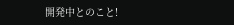開発中とのこと!